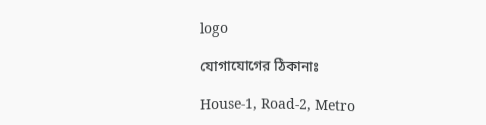logo

যোগাযোগের ঠিকানাঃ

House-1, Road-2, Metro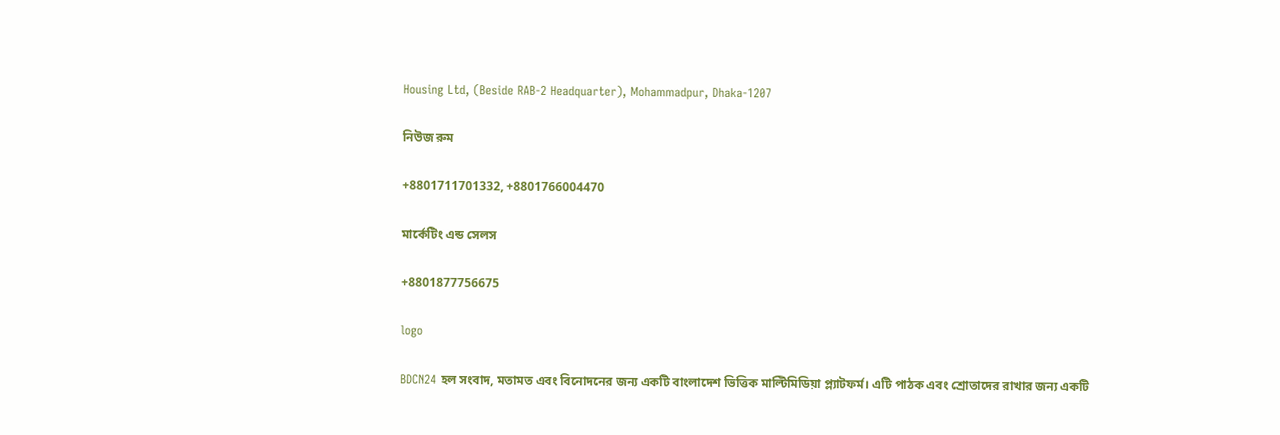Housing Ltd, (Beside RAB-2 Headquarter), Mohammadpur, Dhaka-1207

নিউজ রুম

+8801711701332, +8801766004470

মার্কেটিং এন্ড সেলস

+8801877756675

logo

BDCN24 হল সংবাদ, মতামত এবং বিনোদনের জন্য একটি বাংলাদেশ ভিত্তিক মাল্টিমিডিয়া প্ল্যাটফর্ম। এটি পাঠক এবং শ্রোতাদের রাখার জন্য একটি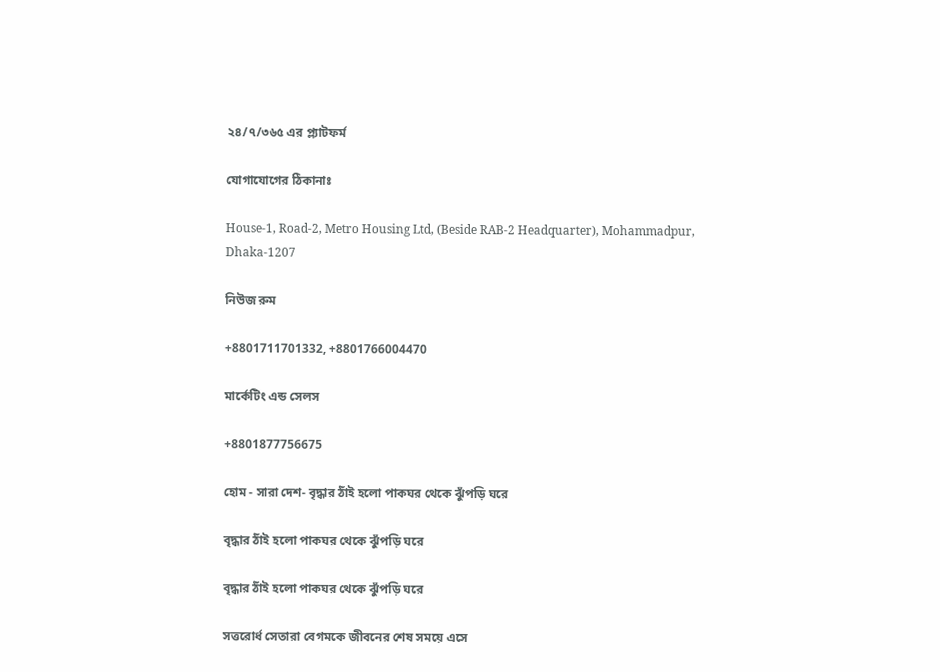২৪/৭/৩৬৫ এর প্ল্যাটফর্ম

যোগাযোগের ঠিকানাঃ

House-1, Road-2, Metro Housing Ltd, (Beside RAB-2 Headquarter), Mohammadpur, Dhaka-1207

নিউজ রুম

+8801711701332, +8801766004470

মার্কেটিং এন্ড সেলস

+8801877756675

হোম - সারা দেশ- বৃদ্ধার ঠাঁই হলো পাকঘর থেকে ঝুঁপড়ি ঘরে

বৃদ্ধার ঠাঁই হলো পাকঘর থেকে ঝুঁপড়ি ঘরে

বৃদ্ধার ঠাঁই হলো পাকঘর থেকে ঝুঁপড়ি ঘরে

সত্তরোর্ধ সেতারা বেগমকে জীবনের শেষ সময়ে এসে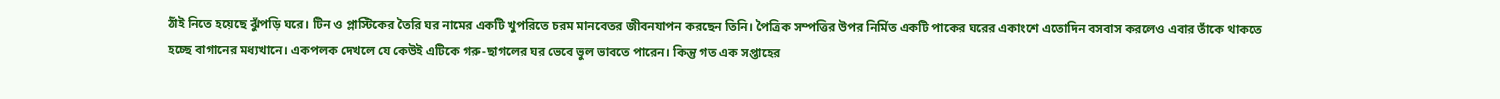ঠাঁই নিতে হয়েছে ঝুঁপড়ি ঘরে। টিন ও প্লাস্টিকের তৈরি ঘর নামের একটি খুপরিতে চরম মানবেতর জীবনযাপন করছেন তিনি। পৈত্রিক সম্পত্তির উপর নির্মিত একটি পাকের ঘরের একাংশে এতোদিন বসবাস করলেও এবার তাঁকে থাকতে হচ্ছে বাগানের মধ্যখানে। একপলক দেখলে যে কেউই এটিকে গরু-ছাগলের ঘর ভেবে ভুল ভাবতে পারেন। কিন্তু গত এক সপ্তাহের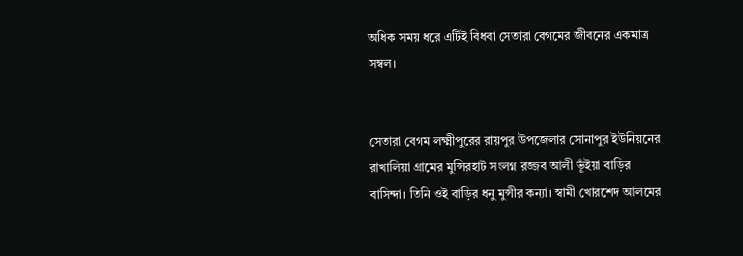অধিক সময় ধরে এটিই বিধবা সেতারা বেগমের জীবনের একমাত্র সম্বল।


সেতারা বেগম লক্ষ্মীপুরের রায়পুর উপজেলার সোনাপুর ইউনিয়নের রাখালিয়া গ্রামের মুন্সিরহাট সংলগ্ন রজ্জব আলী ভূঁইয়া বাড়ির বাসিন্দা। তিনি ওই বাড়ির ধনু মুন্সীর কন্যা। স্বামী খোরশেদ আলমের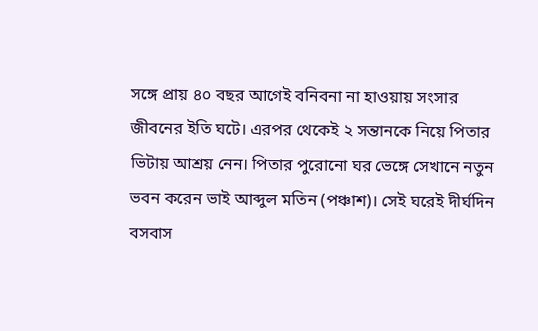সঙ্গে প্রায় ৪০ বছর আগেই বনিবনা না হাওয়ায় সংসার জীবনের ইতি ঘটে। এরপর থেকেই ২ সন্তানকে নিয়ে পিতার ভিটায় আশ্রয় নেন। পিতার পুরোনো ঘর ভেঙ্গে সেখানে নতুন ভবন করেন ভাই আব্দুল মতিন (পঞ্চাশ)। সেই ঘরেই দীর্ঘদিন বসবাস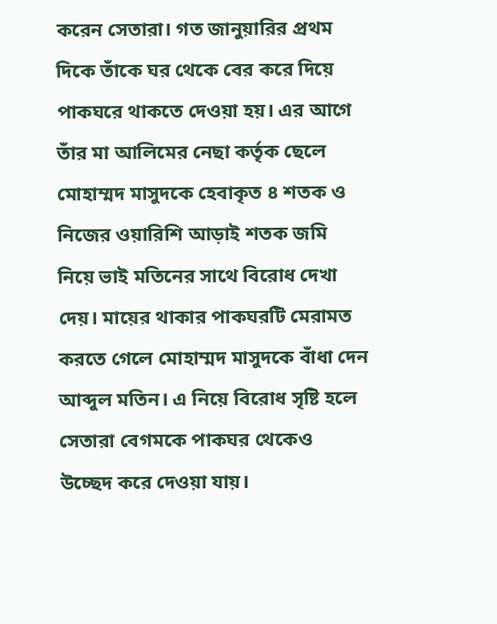করেন সেতারা। গত জানুয়ারির প্রথম দিকে তাঁকে ঘর থেকে বের করে দিয়ে পাকঘরে থাকতে দেওয়া হয়। এর আগে তাঁর মা আলিমের নেছা কর্তৃক ছেলে মোহাম্মদ মাসুদকে হেবাকৃত ৪ শতক ও নিজের ওয়ারিশি আড়াই শতক জমি নিয়ে ভাই মতিনের সাথে বিরোধ দেখা দেয়। মায়ের থাকার পাকঘরটি মেরামত করতে গেলে মোহাম্মদ মাসুদকে বাঁধা দেন আব্দুল মতিন। এ নিয়ে বিরোধ সৃষ্টি হলে সেতারা বেগমকে পাকঘর থেকেও উচ্ছেদ করে দেওয়া যায়।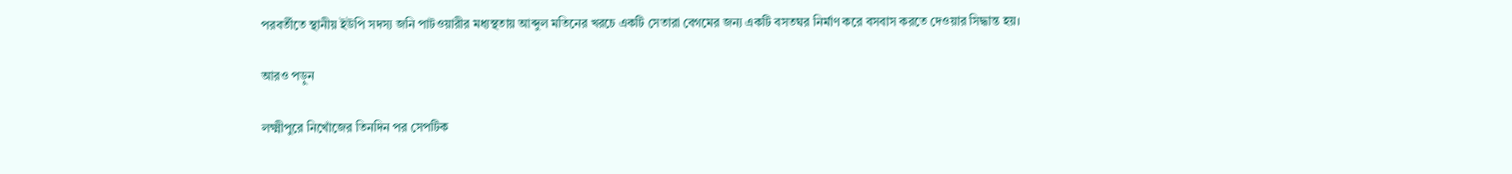পরবর্তীতে স্থানীয় ইউপি সদস্য জনি পাটওয়ারীর মধ্যস্থতায় আব্দুল মতিনের খরচে একটি সেতারা বেগমের জন্য একটি বসতঘর নির্মাণ করে বসবাস করতে দেওয়ার সিদ্ধান্ত হয়।

আরও পড়ুন

লক্ষ্মীপুরে নিখোঁজের তিনদিন পর সেপটিক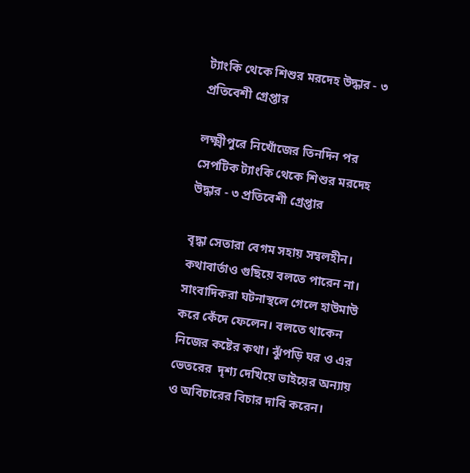ট্যাংকি থেকে শিশুর মরদেহ উদ্ধার - ৩ প্রতিবেশী গ্রেপ্তার

লক্ষ্মীপুরে নিখোঁজের তিনদিন পর সেপটিক ট্যাংকি থেকে শিশুর মরদেহ উদ্ধার - ৩ প্রতিবেশী গ্রেপ্তার

বৃদ্ধা সেতারা বেগম সহায় সম্বলহীন। কথাবার্তাও গুছিয়ে বলতে পারেন না। সাংবাদিকরা ঘটনাস্থলে গেলে হাউমাউ করে কেঁদে ফেলেন। বলতে থাকেন নিজের কষ্টের কথা। ঝুঁপড়ি ঘর ও এর ভেতরের  দৃশ্য দেখিয়ে ভাইয়ের অন্যায় ও অবিচারের বিচার দাবি করেন।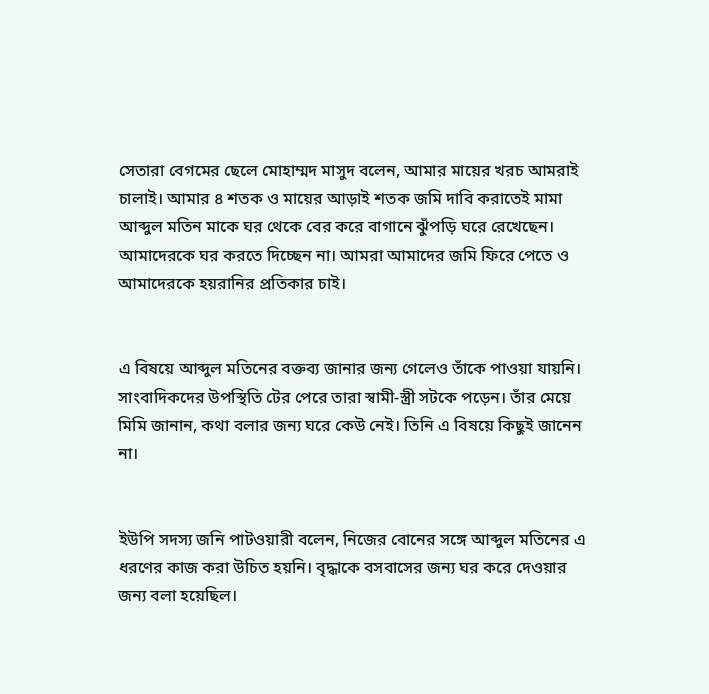সেতারা বেগমের ছেলে মোহাম্মদ মাসুদ বলেন, আমার মায়ের খরচ আমরাই চালাই। আমার ৪ শতক ও মায়ের আড়াই শতক জমি দাবি করাতেই মামা আব্দুল মতিন মাকে ঘর থেকে বের করে বাগানে ঝুঁপড়ি ঘরে রেখেছেন। আমাদেরকে ঘর করতে দিচ্ছেন না। আমরা আমাদের জমি ফিরে পেতে ও আমাদেরকে হয়রানির প্রতিকার চাই।


এ বিষয়ে আব্দুল মতিনের বক্তব্য জানার জন্য গেলেও তাঁকে পাওয়া যায়নি। সাংবাদিকদের উপস্থিতি টের পেরে তারা স্বামী-স্ত্রী সটকে পড়েন। তাঁর মেয়ে মিমি জানান, কথা বলার জন্য ঘরে কেউ নেই। তিনি এ বিষয়ে কিছুই জানেন না।


ইউপি সদস্য জনি পাটওয়ারী বলেন, নিজের বোনের সঙ্গে আব্দুল মতিনের এ ধরণের কাজ করা উচিত হয়নি। বৃদ্ধাকে বসবাসের জন্য ঘর করে দেওয়ার জন্য বলা হয়েছিল।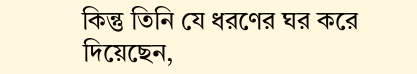কিন্তু তিনি যে ধরণের ঘর করে দিয়েছেন,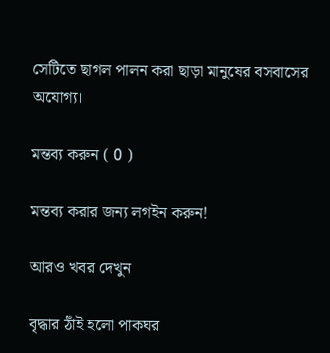সেটিতে ছাগল পালন করা ছাড়া মানুষের বসবাসের অযোগ্য।

মন্তব্য করুন ( 0 )

মন্তব্য করার জন্য লগইন করুন!

আরও খবর দেখুন

বৃদ্ধার ঠাঁই হলো পাকঘর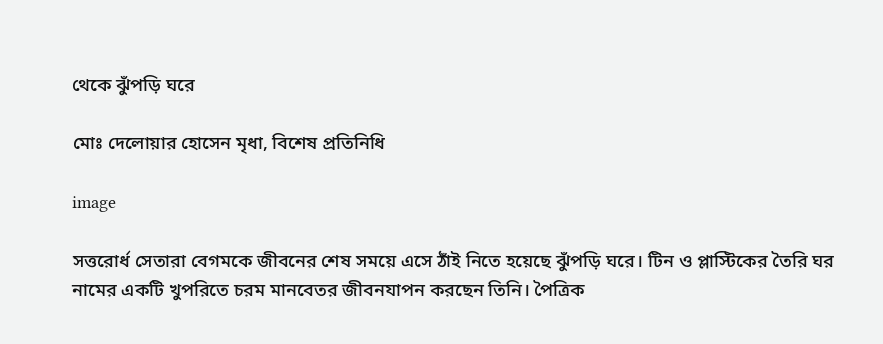থেকে ঝুঁপড়ি ঘরে

মোঃ দেলোয়ার হোসেন মৃধা, বিশেষ প্রতিনিধি

image

সত্তরোর্ধ সেতারা বেগমকে জীবনের শেষ সময়ে এসে ঠাঁই নিতে হয়েছে ঝুঁপড়ি ঘরে। টিন ও প্লাস্টিকের তৈরি ঘর নামের একটি খুপরিতে চরম মানবেতর জীবনযাপন করছেন তিনি। পৈত্রিক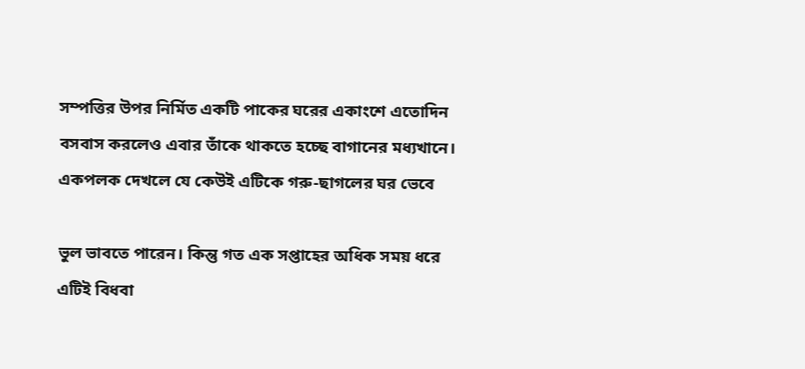সম্পত্তির উপর নির্মিত একটি পাকের ঘরের একাংশে এতোদিন বসবাস করলেও এবার তাঁকে থাকতে হচ্ছে বাগানের মধ্যখানে। একপলক দেখলে যে কেউই এটিকে গরু-ছাগলের ঘর ভেবে

ভুল ভাবতে পারেন। কিন্তু গত এক সপ্তাহের অধিক সময় ধরে এটিই বিধবা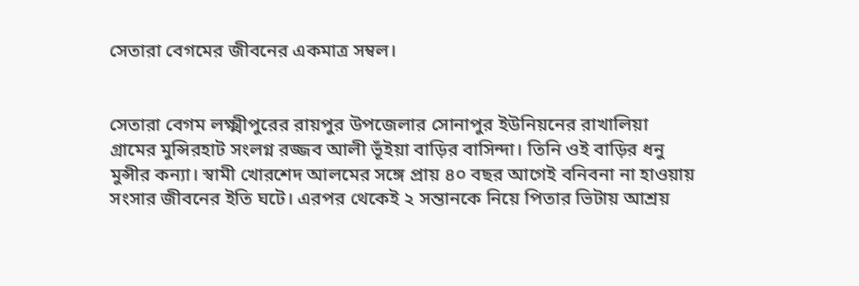সেতারা বেগমের জীবনের একমাত্র সম্বল।


সেতারা বেগম লক্ষ্মীপুরের রায়পুর উপজেলার সোনাপুর ইউনিয়নের রাখালিয়া গ্রামের মুন্সিরহাট সংলগ্ন রজ্জব আলী ভূঁইয়া বাড়ির বাসিন্দা। তিনি ওই বাড়ির ধনু মুন্সীর কন্যা। স্বামী খোরশেদ আলমের সঙ্গে প্রায় ৪০ বছর আগেই বনিবনা না হাওয়ায় সংসার জীবনের ইতি ঘটে। এরপর থেকেই ২ সন্তানকে নিয়ে পিতার ভিটায় আশ্রয়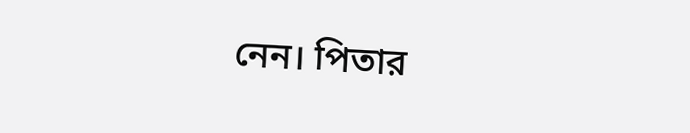নেন। পিতার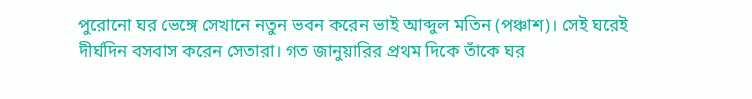পুরোনো ঘর ভেঙ্গে সেখানে নতুন ভবন করেন ভাই আব্দুল মতিন (পঞ্চাশ)। সেই ঘরেই দীর্ঘদিন বসবাস করেন সেতারা। গত জানুয়ারির প্রথম দিকে তাঁকে ঘর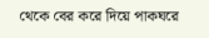থেকে বের করে দিয়ে পাকঘরে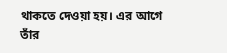থাকতে দেওয়া হয়। এর আগে তাঁর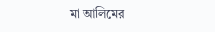মা আলিমের